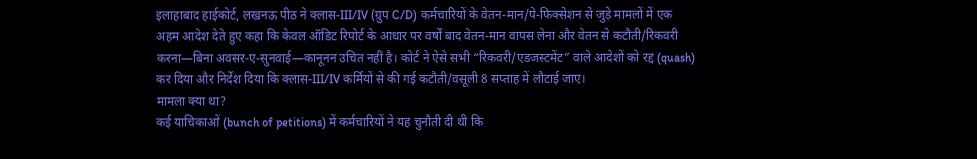इलाहाबाद हाईकोर्ट, लखनऊ पीठ ने क्लास-III/IV (ग्रुप C/D) कर्मचारियों के वेतन-मान/पे-फिक्सेशन से जुड़े मामलों में एक अहम आदेश देते हुए कहा कि केवल ऑडिट रिपोर्ट के आधार पर वर्षों बाद वेतन-मान वापस लेना और वेतन से कटौती/रिकवरी करना—बिना अवसर-ए-सुनवाई—कानूनन उचित नहीं है। कोर्ट ने ऐसे सभी “रिकवरी/एडजस्टमेंट” वाले आदेशों को रद्द (quash) कर दिया और निर्देश दिया कि क्लास-III/IV कर्मियों से की गई कटौती/वसूली 8 सप्ताह में लौटाई जाए।
मामला क्या था?
कई याचिकाओं (bunch of petitions) में कर्मचारियों ने यह चुनौती दी थी कि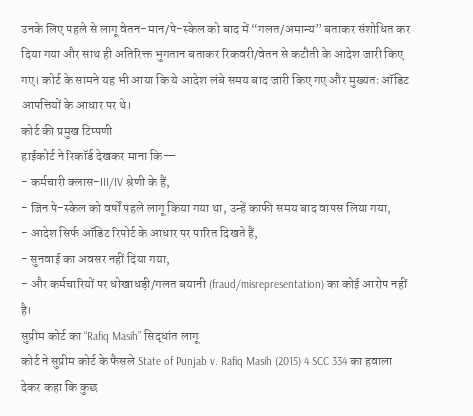उनके लिए पहले से लागू वेतन-मान/पे-स्केल को बाद में “गलत/अमान्य” बताकर संशोधित कर दिया गया और साथ ही अतिरिक्त भुगतान बताकर रिकवरी/वेतन से कटौती के आदेश जारी किए गए। कोर्ट के सामने यह भी आया कि ये आदेश लंबे समय बाद जारी किए गए और मुख्यतः ऑडिट आपत्तियों के आधार पर थे।
कोर्ट की प्रमुख टिप्पणी
हाईकोर्ट ने रिकॉर्ड देखकर माना कि—
- कर्मचारी क्लास-III/IV श्रेणी के हैं,
- जिन पे-स्केल को वर्षों पहले लागू किया गया था, उन्हें काफी समय बाद वापस लिया गया,
- आदेश सिर्फ ऑडिट रिपोर्ट के आधार पर पारित दिखते हैं,
- सुनवाई का अवसर नहीं दिया गया,
- और कर्मचारियों पर धोखाधड़ी/गलत बयानी (fraud/misrepresentation) का कोई आरोप नहीं है।
सुप्रीम कोर्ट का “Rafiq Masih” सिद्धांत लागू
कोर्ट ने सुप्रीम कोर्ट के फैसले State of Punjab v. Rafiq Masih (2015) 4 SCC 334 का हवाला देकर कहा कि कुछ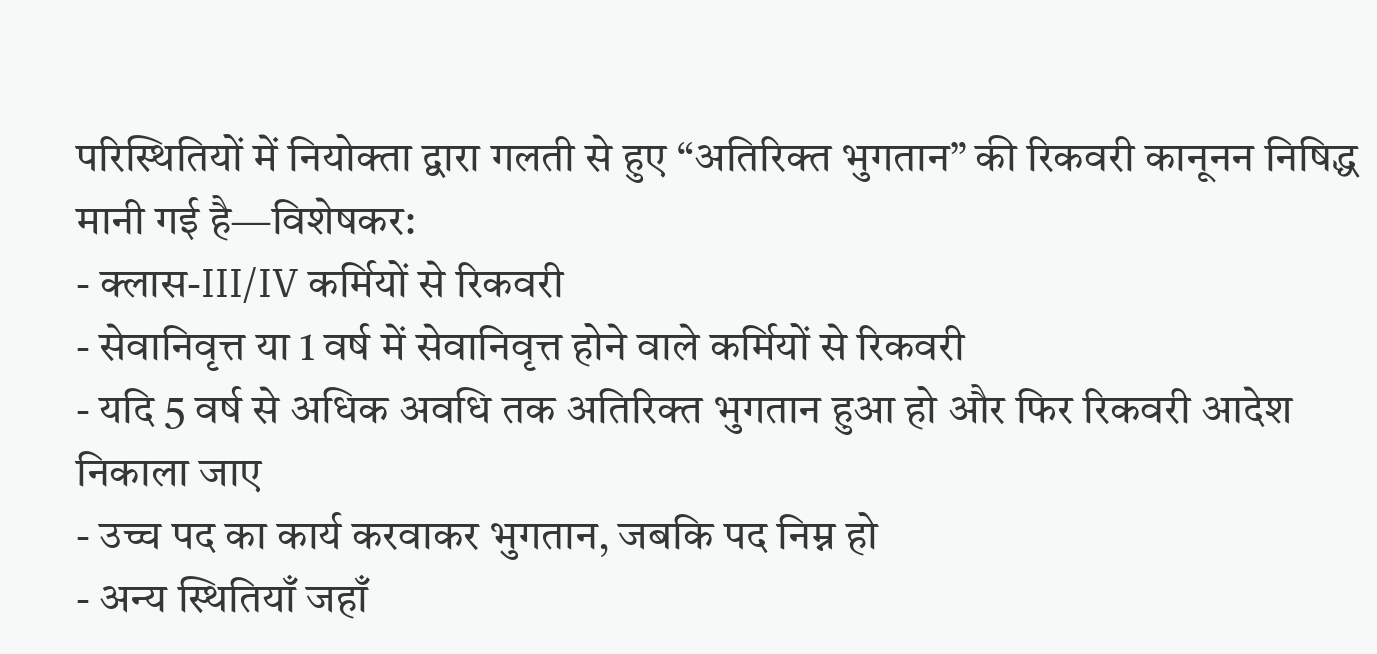परिस्थितियों में नियोक्ता द्वारा गलती से हुए “अतिरिक्त भुगतान” की रिकवरी कानूनन निषिद्ध मानी गई है—विशेषकर:
- क्लास-III/IV कर्मियों से रिकवरी
- सेवानिवृत्त या 1 वर्ष में सेवानिवृत्त होने वाले कर्मियों से रिकवरी
- यदि 5 वर्ष से अधिक अवधि तक अतिरिक्त भुगतान हुआ हो और फिर रिकवरी आदेश निकाला जाए
- उच्च पद का कार्य करवाकर भुगतान, जबकि पद निम्न हो
- अन्य स्थितियाँ जहाँ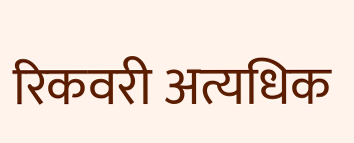रिकवरी अत्यधिक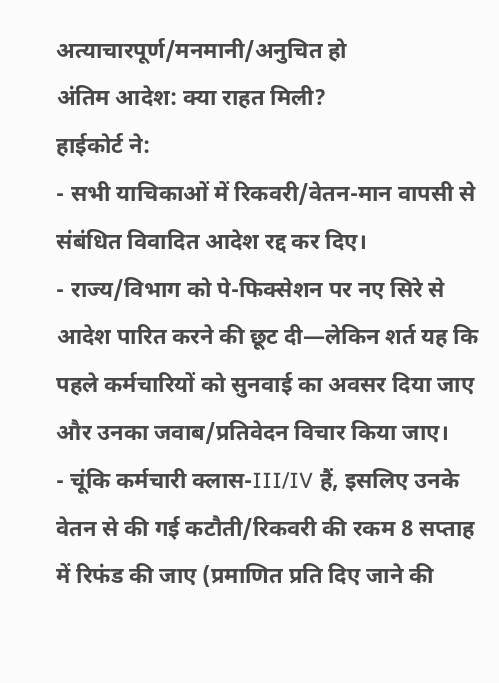अत्याचारपूर्ण/मनमानी/अनुचित हो
अंतिम आदेश: क्या राहत मिली?
हाईकोर्ट ने:
- सभी याचिकाओं में रिकवरी/वेतन-मान वापसी से संबंधित विवादित आदेश रद्द कर दिए।
- राज्य/विभाग को पे-फिक्सेशन पर नए सिरे से आदेश पारित करने की छूट दी—लेकिन शर्त यह कि पहले कर्मचारियों को सुनवाई का अवसर दिया जाए और उनका जवाब/प्रतिवेदन विचार किया जाए।
- चूंकि कर्मचारी क्लास-III/IV हैं, इसलिए उनके वेतन से की गई कटौती/रिकवरी की रकम 8 सप्ताह में रिफंड की जाए (प्रमाणित प्रति दिए जाने की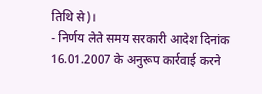तिथि से)।
- निर्णय लेते समय सरकारी आदेश दिनांक 16.01.2007 के अनुरूप कार्रवाई करने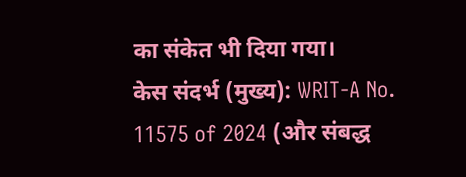का संकेत भी दिया गया।
केस संदर्भ (मुख्य): WRIT-A No. 11575 of 2024 (और संबद्ध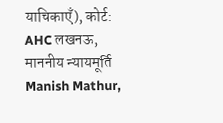याचिकाएँ), कोर्ट: AHC लखनऊ, माननीय न्यायमूर्ति Manish Mathur,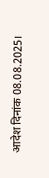आदेश दिनांक 08.08.2025।